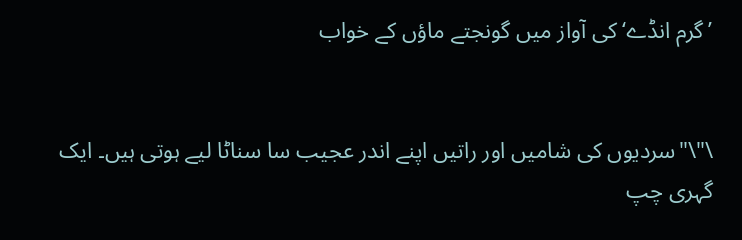’گرم انڈے‘ کی آواز میں گونجتے ماؤں کے خواب


\"\"سردیوں کی شامیں اور راتیں اپنے اندر عجیب سا سناٹا لیے ہوتی ہیں۔ ایک گہری چپ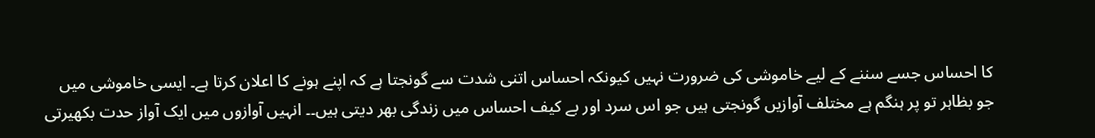کا احساس جسے سننے کے لیے خاموشی کی ضرورت نہیں کیونکہ احساس اتنی شدت سے گونجتا ہے کہ اپنے ہونے کا اعلان کرتا ہے۔ ایسی خاموشی میں جو بظاہر تو پر ہنگم ہے مختلف آوازیں گونجتی ہیں جو اس سرد اور بے کیف احساس میں زندگی بھر دیتی ہیں۔۔ انہیں آوازوں میں ایک آواز حدت بکھیرتی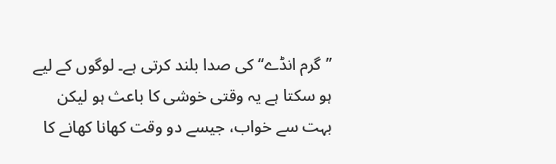’’گرم انڈے‘‘ کی صدا بلند کرتی ہے۔ لوگوں کے لیے ہو سکتا ہے یہ وقتی خوشی کا باعث ہو لیکن بہت سے خواب، جیسے دو وقت کھانا کھانے کا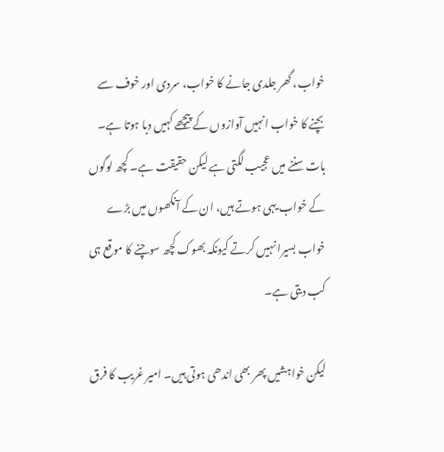خواب، گھر جلدی جانے کا خواب، سردی اور خوف سے بچنے کا خواب انہیں آوازوں کے پیچھے کہیں دبا ہوتا ہے۔ بات سننے میں عجیب لگتی ہے لیکن حقیقت ہے۔ کچھ لوگوں کے خواب یہی ہوتے ہیں، ان کے آنکھوں میں بڑے خواب بسیرا نہیں کرتے کیونکہ بھوک کچھ سوچنے کا موقع ہی کب دیتی ہے۔

لیکن خواہشیں پھر بھی اندھی ہوتی ہیں۔ امیر غریب کا فرق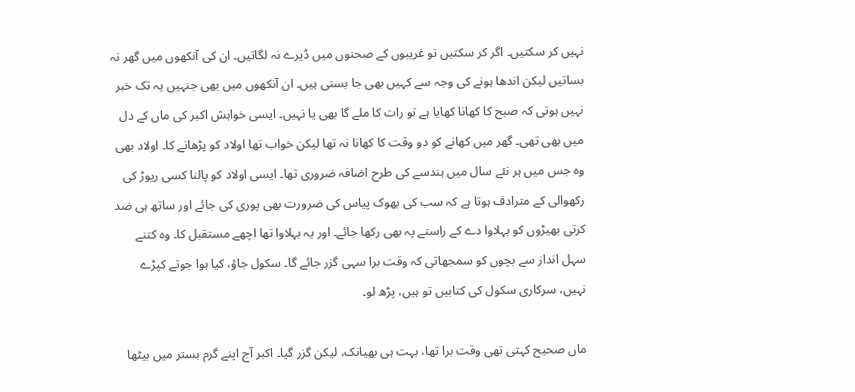نہیں کر سکتیں۔ اگر کر سکتیں تو غریبوں کے صحنوں میں ڈیرے نہ لگاتیں۔ ان کی آنکھوں میں گھر نہ بساتیں لیکن اندھا ہونے کی وجہ سے کہیں بھی جا بستی ہیں۔ ان آنکھوں میں بھی جنہیں یہ تک خبر نہیں ہوتی کہ صبح کا کھانا کھایا ہے تو رات کا ملے گا بھی یا نہیں۔ ایسی خواہش اکبر کی ماں کے دل میں بھی تھی۔ گھر میں کھانے کو دو وقت کا کھانا نہ تھا لیکن خواب تھا اولاد کو پڑھانے کا۔ اولاد بھی وہ جس میں ہر نئے سال میں ہندسے کی طرح اضافہ ضروری تھا۔ ایسی اولاد کو پالنا کسی ریوڑ کی رکھوالی کے مترادف ہوتا ہے کہ سب کی بھوک پیاس کی ضرورت بھی پوری کی جائے اور ساتھ ہی ضد کرتی بھیڑوں کو بہلاوا دے کے راستے پہ بھی رکھا جائے۔ اور یہ بہلاوا تھا اچھے مستقبل کا۔ وہ کتنے سہل انداز سے بچوں کو سمجھاتی کہ وقت برا سہی گزر جائے گا۔ سکول جاؤ، کیا ہوا جوتے کپڑے نہیں، سرکاری سکول کی کتابیں تو ہیں، پڑھ لو۔

ماں صحیح کہتی تھی وقت برا تھا، بہت ہی بھیانک، لیکن گزر گیا۔ اکبر آج اپنے گرم بستر میں بیٹھا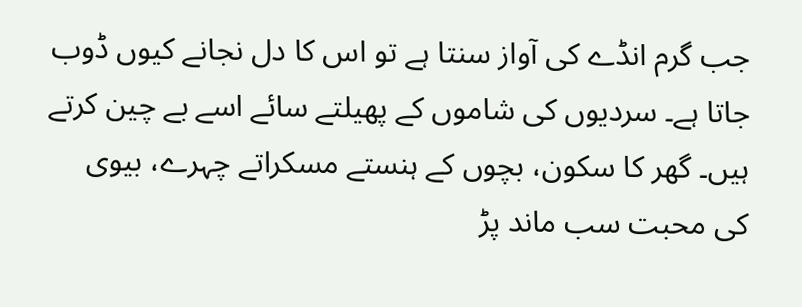جب گرم انڈے کی آواز سنتا ہے تو اس کا دل نجانے کیوں ڈوب جاتا ہے۔ سردیوں کی شاموں کے پھیلتے سائے اسے بے چین کرتے ہیں۔ گھر کا سکون، بچوں کے ہنستے مسکراتے چہرے، بیوی کی محبت سب ماند پڑ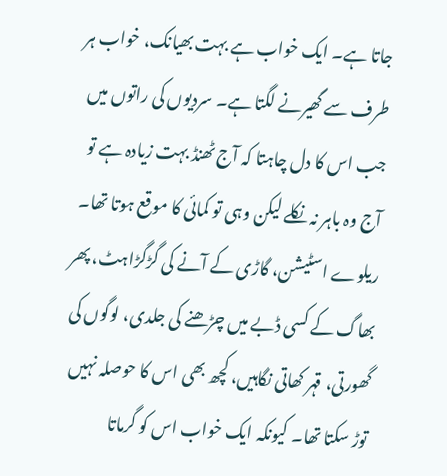جاتا ہے۔ ایک خواب ہے بہت بھیانک، خواب ہر طرف سے گھیرنے لگتا ہے۔ سردیوں کی راتوں میں جب اس کا دل چاہتا کہ آج ٹھنڈ بہت زیادہ ہے تو آج وہ باہر نہ نکلے لیکن وہی تو کمائی کا موقع ہوتا تھا۔ ریلوے اسٹیشن، گاڑی کے آنے کی گڑگڑاہٹ، پھر بھاگ کے کسی ڈبے میں چڑھنے کی جلدی، لوگوں کی گھورتی، قہر کھاتی نگاہیں، کچھ بھی اس کا حوصلہ نہیں توڑ سکتا تھا۔ کیونکہ ایک خواب اس کو گرماتا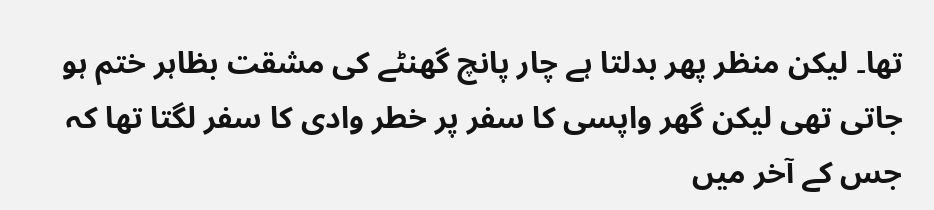تھا۔ لیکن منظر پھر بدلتا ہے چار پانچ گھنٹے کی مشقت بظاہر ختم ہو جاتی تھی لیکن گھر واپسی کا سفر پر خطر وادی کا سفر لگتا تھا کہ جس کے آخر میں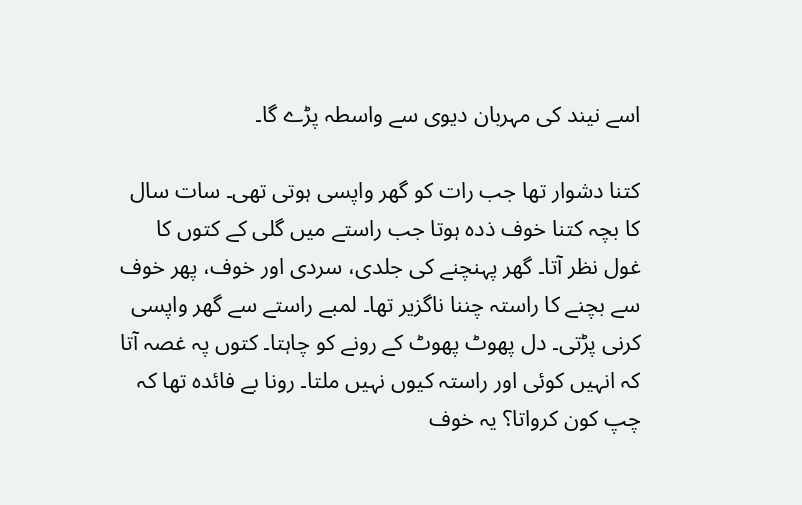اسے نیند کی مہربان دیوی سے واسطہ پڑے گا۔

کتنا دشوار تھا جب رات کو گھر واپسی ہوتی تھی۔ سات سال کا بچہ کتنا خوف ذدہ ہوتا جب راستے میں گلی کے کتوں کا غول نظر آتا۔ گھر پہنچنے کی جلدی، سردی اور خوف، پھر خوف سے بچنے کا راستہ چننا ناگزیر تھا۔ لمبے راستے سے گھر واپسی کرنی پڑتی۔ دل پھوٹ پھوٹ کے رونے کو چاہتا۔ کتوں پہ غصہ آتا کہ انہیں کوئی اور راستہ کیوں نہیں ملتا۔ رونا بے فائدہ تھا کہ چپ کون کرواتا؟ یہ خوف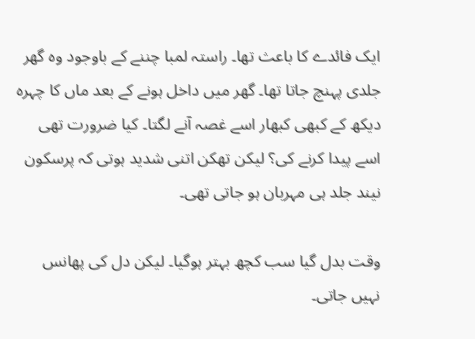ایک فائدے کا باعث تھا۔ راستہ لمبا چننے کے باوجود وہ گھر جلدی پہنچ جاتا تھا۔ گھر میں داخل ہونے کے بعد ماں کا چہرہ دیکھ کے کبھی کبھار اسے غصہ آنے لگتا۔ کیا ضرورت تھی اسے پیدا کرنے کی؟ لیکن تھکن اتنی شدید ہوتی کہ پرسکون نیند جلد ہی مہربان ہو جاتی تھی۔

وقت بدل گیا سب کچھ بہتر ہوگیا۔ لیکن دل کی پھانس نہیں جاتی۔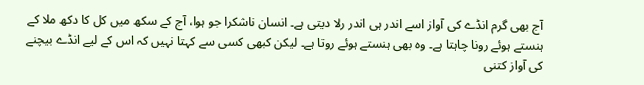آج بھی گرم انڈے کی آواز اسے اندر ہی اندر رلا دیتی ہے۔ انسان ناشکرا جو ہوا، آج کے سکھ میں کل کا دکھ ملا کے ہنستے ہوئے رونا چاہتا ہے۔ وہ بھی ہنستے ہوئے روتا ہے۔ لیکن کبھی کسی سے کہتا نہیں کہ اس کے لیے انڈے بیچنے کی آواز کتنی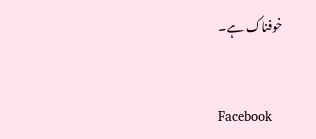خوفناک ہے۔


Facebook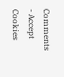Comments - Accept Cookies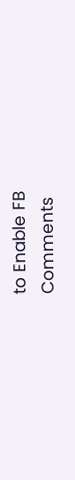to Enable FB Comments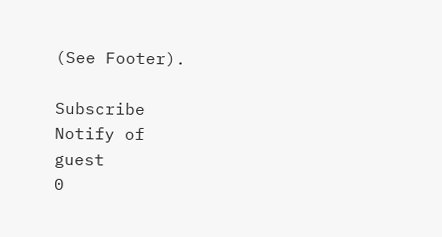(See Footer).

Subscribe
Notify of
guest
0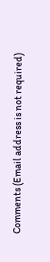Comments (Email address is not required)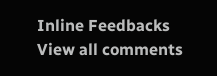Inline Feedbacks
View all comments